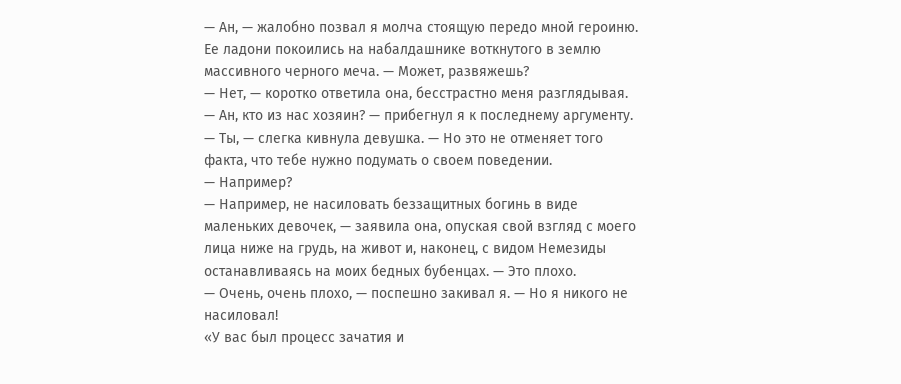— Ан, — жалобно позвал я молча стоящую передо мной героиню. Ее ладони покоились на набалдашнике воткнутого в землю массивного черного меча. — Может, развяжешь?
— Нет, — коротко ответила она, бесстрастно меня разглядывая.
— Ан, кто из нас хозяин? — прибегнул я к последнему аргументу.
— Ты, — слегка кивнула девушка. — Но это не отменяет того факта, что тебе нужно подумать о своем поведении.
— Например?
— Например, не насиловать беззащитных богинь в виде маленьких девочек, — заявила она, опуская свой взгляд с моего лица ниже на грудь, на живот и, наконец, с видом Немезиды останавливаясь на моих бедных бубенцах. — Это плохо.
— Очень, очень плохо, — поспешно закивал я. — Но я никого не насиловал!
«У вас был процесс зачатия и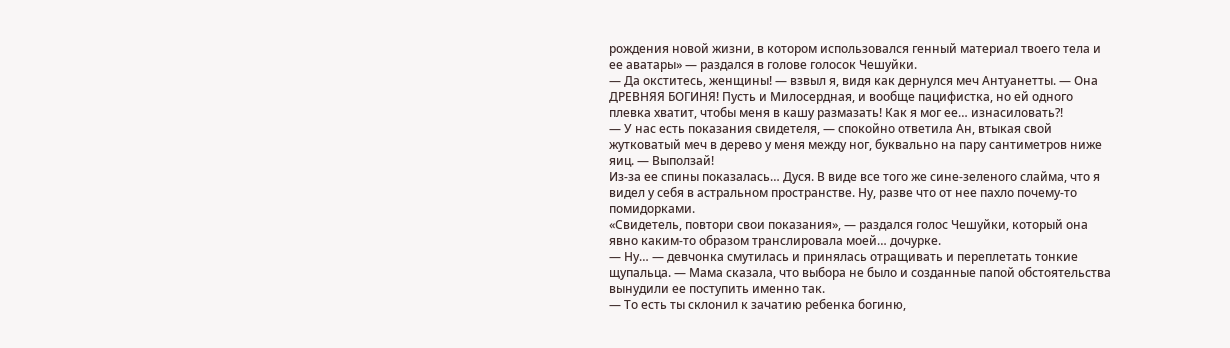рождения новой жизни, в котором использовался генный материал твоего тела и ее аватары» — раздался в голове голосок Чешуйки.
— Да окститесь, женщины! — взвыл я, видя как дернулся меч Антуанетты. — Она ДРЕВНЯЯ БОГИНЯ! Пусть и Милосердная, и вообще пацифистка, но ей одного плевка хватит, чтобы меня в кашу размазать! Как я мог ее… изнасиловать?!
— У нас есть показания свидетеля, — спокойно ответила Ан, втыкая свой жутковатый меч в дерево у меня между ног, буквально на пару сантиметров ниже яиц. — Выползай!
Из-за ее спины показалась… Дуся. В виде все того же сине-зеленого слайма, что я видел у себя в астральном пространстве. Ну, разве что от нее пахло почему-то помидорками.
«Свидетель, повтори свои показания», — раздался голос Чешуйки, который она явно каким-то образом транслировала моей… дочурке.
— Ну… — девчонка смутилась и принялась отращивать и переплетать тонкие щупальца. — Мама сказала, что выбора не было и созданные папой обстоятельства вынудили ее поступить именно так.
— То есть ты склонил к зачатию ребенка богиню,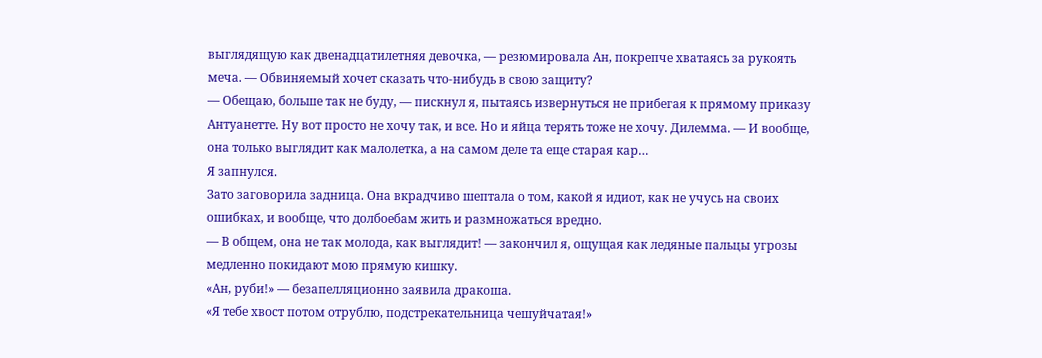выглядящую как двенадцатилетняя девочка, — резюмировала Ан, покрепче хватаясь за рукоять меча. — Обвиняемый хочет сказать что-нибудь в свою защиту?
— Обещаю, больше так не буду, — пискнул я, пытаясь извернуться не прибегая к прямому приказу Антуанетте. Ну вот просто не хочу так, и все. Но и яйца терять тоже не хочу. Дилемма. — И вообще, она только выглядит как малолетка, а на самом деле та еще старая кар…
Я запнулся.
Зато заговорила задница. Она вкрадчиво шептала о том, какой я идиот, как не учусь на своих ошибках, и вообще, что долбоебам жить и размножаться вредно.
— В общем, она не так молода, как выглядит! — закончил я, ощущая как ледяные пальцы угрозы медленно покидают мою прямую кишку.
«Ан, руби!» — безапелляционно заявила дракоша.
«Я тебе хвост потом отрублю, подстрекательница чешуйчатая!»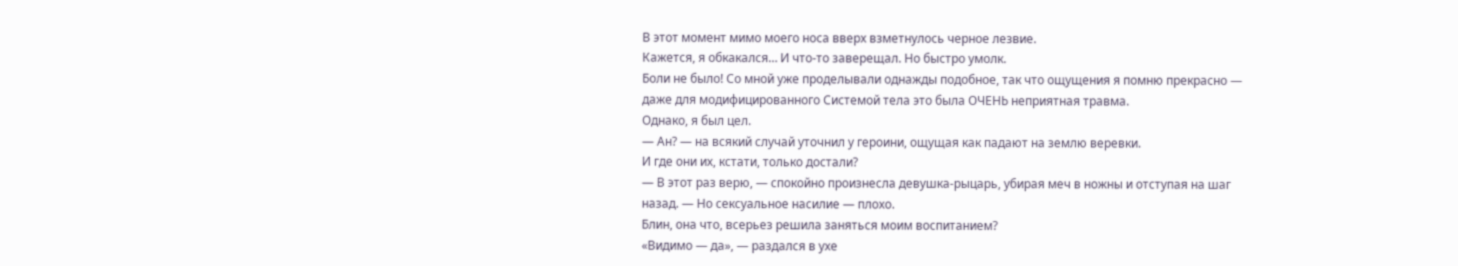В этот момент мимо моего носа вверх взметнулось черное лезвие.
Кажется, я обкакался… И что-то заверещал. Но быстро умолк.
Боли не было! Со мной уже проделывали однажды подобное, так что ощущения я помню прекрасно — даже для модифицированного Системой тела это была ОЧЕНЬ неприятная травма.
Однако, я был цел.
— Ан? — на всякий случай уточнил у героини, ощущая как падают на землю веревки.
И где они их, кстати, только достали?
— В этот раз верю, — спокойно произнесла девушка-рыцарь, убирая меч в ножны и отступая на шаг назад. — Но сексуальное насилие — плохо.
Блин, она что, всерьез решила заняться моим воспитанием?
«Видимо — да», — раздался в ухе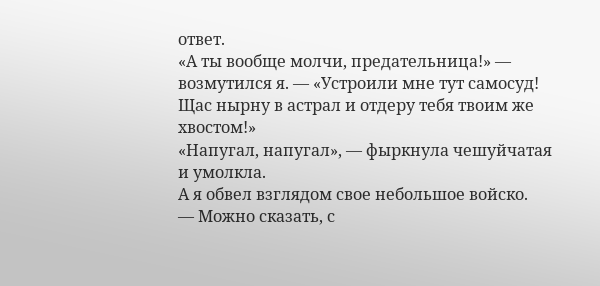ответ.
«А ты вообще молчи, предательница!» — возмутился я. — «Устроили мне тут самосуд! Щас нырну в астрал и отдеру тебя твоим же хвостом!»
«Напугал, напугал», — фыркнула чешуйчатая и умолкла.
А я обвел взглядом свое небольшое войско.
— Можно сказать, с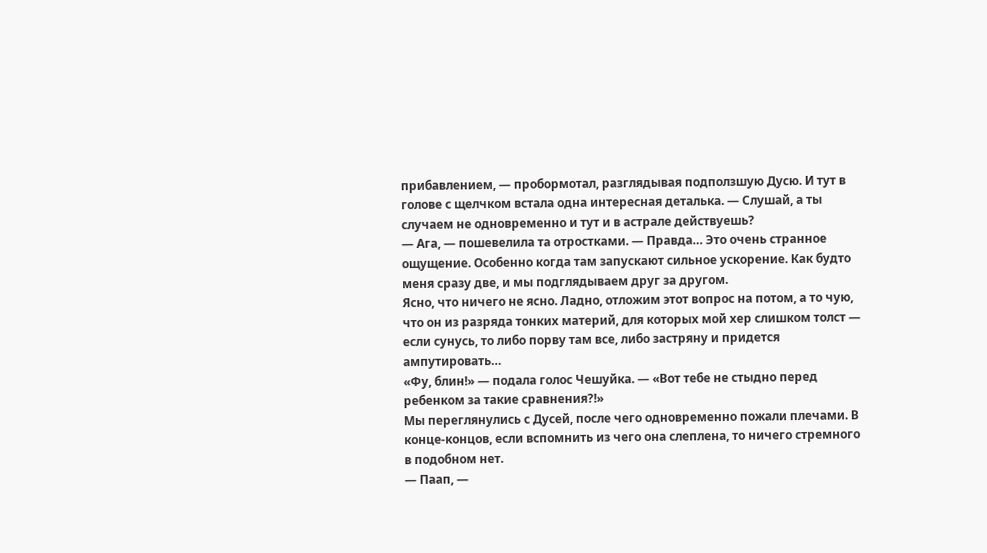прибавлением, — пробормотал, разглядывая подползшую Дусю. И тут в голове с щелчком встала одна интересная деталька. — Слушай, а ты случаем не одновременно и тут и в астрале действуешь?
— Ага, — пошевелила та отростками. — Правда… Это очень странное ощущение. Особенно когда там запускают сильное ускорение. Как будто меня сразу две, и мы подглядываем друг за другом.
Ясно, что ничего не ясно. Ладно, отложим этот вопрос на потом, а то чую, что он из разряда тонких материй, для которых мой хер слишком толст — если сунусь, то либо порву там все, либо застряну и придется ампутировать…
«Фу, блин!» — подала голос Чешуйка. — «Вот тебе не стыдно перед ребенком за такие сравнения?!»
Мы переглянулись с Дусей, после чего одновременно пожали плечами. В конце-концов, если вспомнить из чего она слеплена, то ничего стремного в подобном нет.
— Паап, —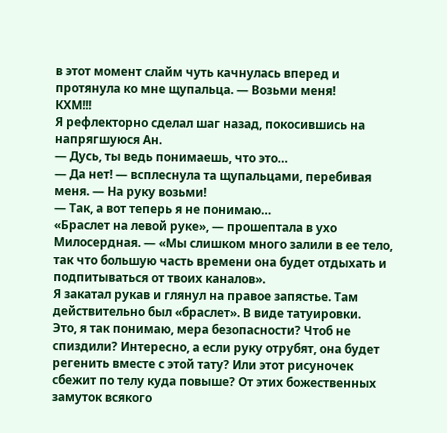в этот момент слайм чуть качнулась вперед и протянула ко мне щупальца. — Возьми меня!
КХМ!!!
Я рефлекторно сделал шаг назад, покосившись на напрягшуюся Ан.
— Дусь, ты ведь понимаешь, что это…
— Да нет! — всплеснула та щупальцами, перебивая меня. — На руку возьми!
— Так, а вот теперь я не понимаю…
«Браслет на левой руке», — прошептала в ухо Милосердная. — «Мы слишком много залили в ее тело, так что большую часть времени она будет отдыхать и подпитываться от твоих каналов».
Я закатал рукав и глянул на правое запястье. Там действительно был «браслет». В виде татуировки.
Это, я так понимаю, мера безопасности? Чтоб не спиздили? Интересно, а если руку отрубят, она будет регенить вместе с этой тату? Или этот рисуночек сбежит по телу куда повыше? От этих божественных замуток всякого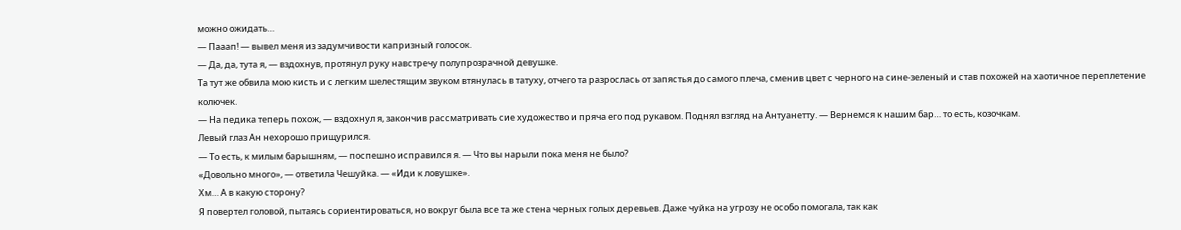можно ожидать…
— Пааап! — вывел меня из задумчивости капризный голосок.
— Да, да, тута я, — вздохнув, протянул руку навстречу полупрозрачной девушке.
Та тут же обвила мою кисть и с легким шелестящим звуком втянулась в татуху, отчего та разрослась от запястья до самого плеча, сменив цвет с черного на сине-зеленый и став похожей на хаотичное переплетение колючек.
— На педика теперь похож, — вздохнул я, закончив рассматривать сие художество и пряча его под рукавом. Поднял взгляд на Антуанетту. — Вернемся к нашим бар… то есть, козочкам.
Левый глаз Ан нехорошо прищурился.
— То есть, к милым барышням, — поспешно исправился я. — Что вы нарыли пока меня не было?
«Довольно много», — ответила Чешуйка. — «Иди к ловушке».
Хм… А в какую сторону?
Я повертел головой, пытаясь сориентироваться, но вокруг была все та же стена черных голых деревьев. Даже чуйка на угрозу не особо помогала, так как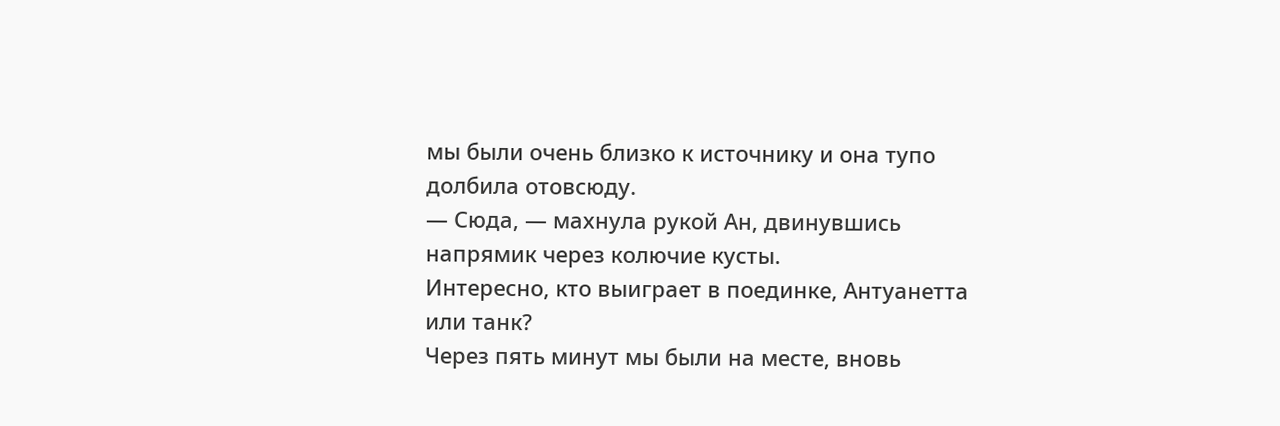мы были очень близко к источнику и она тупо долбила отовсюду.
— Сюда, — махнула рукой Ан, двинувшись напрямик через колючие кусты.
Интересно, кто выиграет в поединке, Антуанетта или танк?
Через пять минут мы были на месте, вновь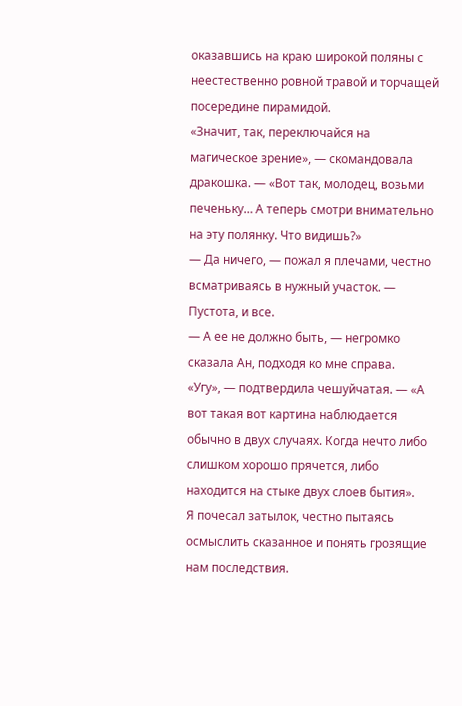оказавшись на краю широкой поляны с неестественно ровной травой и торчащей посередине пирамидой.
«Значит, так, переключайся на магическое зрение», — скомандовала дракошка. — «Вот так, молодец, возьми печеньку… А теперь смотри внимательно на эту полянку. Что видишь?»
— Да ничего, — пожал я плечами, честно всматриваясь в нужный участок. — Пустота, и все.
— А ее не должно быть, — негромко сказала Ан, подходя ко мне справа.
«Угу», — подтвердила чешуйчатая. — «А вот такая вот картина наблюдается обычно в двух случаях. Когда нечто либо слишком хорошо прячется, либо находится на стыке двух слоев бытия».
Я почесал затылок, честно пытаясь осмыслить сказанное и понять грозящие нам последствия.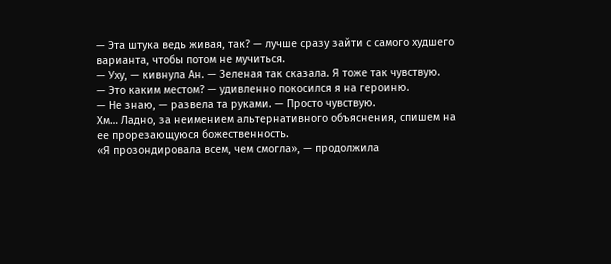— Эта штука ведь живая, так? — лучше сразу зайти с самого худшего варианта, чтобы потом не мучиться.
— Уху, — кивнула Ан. — Зеленая так сказала. Я тоже так чувствую.
— Это каким местом? — удивленно покосился я на героиню.
— Не знаю, — развела та руками. — Просто чувствую.
Хм… Ладно, за неимением альтернативного объяснения, спишем на ее прорезающуюся божественность.
«Я прозондировала всем, чем смогла», — продолжила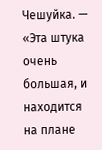Чешуйка. — «Эта штука очень большая, и находится на плане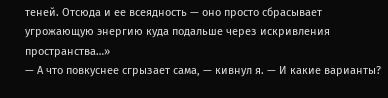теней. Отсюда и ее всеядность — оно просто сбрасывает угрожающую энергию куда подальше через искривления пространства…»
— А что повкуснее сгрызает сама, — кивнул я. — И какие варианты?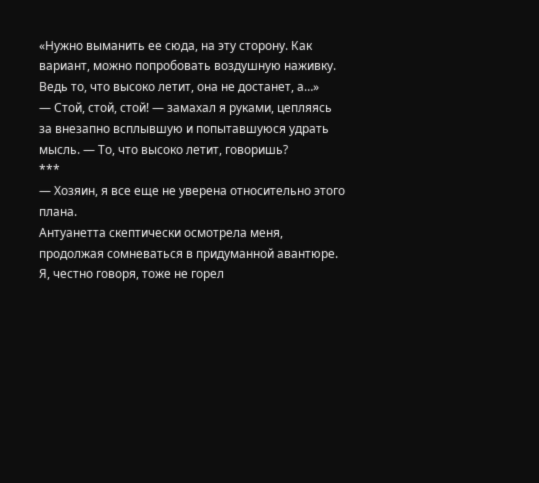«Нужно выманить ее сюда, на эту сторону. Как вариант, можно попробовать воздушную наживку. Ведь то, что высоко летит, она не достанет, а…»
— Стой, стой, стой! — замахал я руками, цепляясь за внезапно всплывшую и попытавшуюся удрать мысль. — То, что высоко летит, говоришь?
***
— Хозяин, я все еще не уверена относительно этого плана.
Антуанетта скептически осмотрела меня, продолжая сомневаться в придуманной авантюре. Я, честно говоря, тоже не горел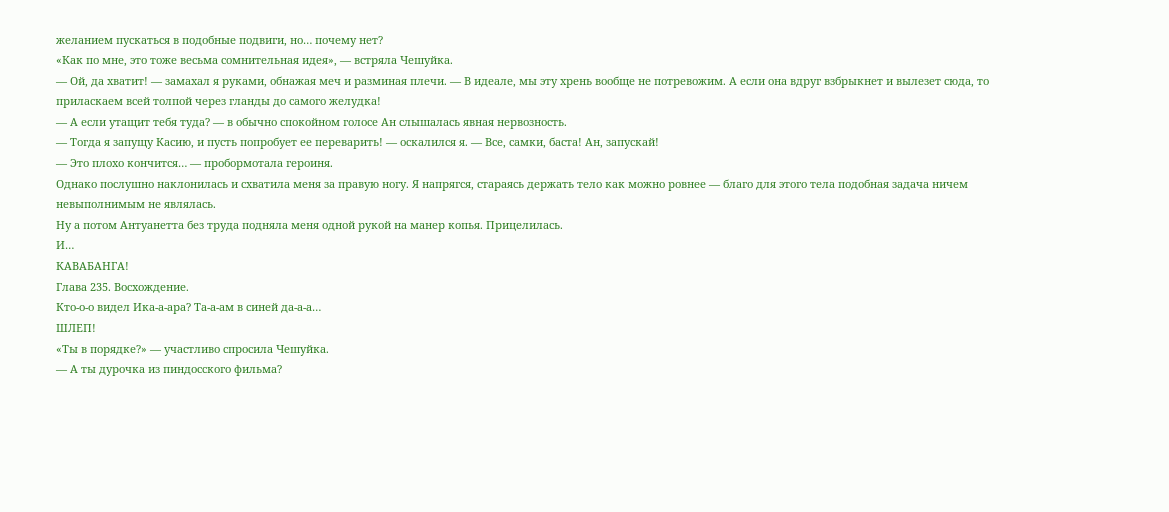желанием пускаться в подобные подвиги, но… почему нет?
«Как по мне, это тоже весьма сомнительная идея», — встряла Чешуйка.
— Ой, да хватит! — замахал я руками, обнажая меч и разминая плечи. — В идеале, мы эту хрень вообще не потревожим. А если она вдруг взбрыкнет и вылезет сюда, то приласкаем всей толпой через гланды до самого желудка!
— А если утащит тебя туда? — в обычно спокойном голосе Ан слышалась явная нервозность.
— Тогда я запущу Касию, и пусть попробует ее переварить! — оскалился я. — Все, самки, баста! Ан, запускай!
— Это плохо кончится… — пробормотала героиня.
Однако послушно наклонилась и схватила меня за правую ногу. Я напрягся, стараясь держать тело как можно ровнее — благо для этого тела подобная задача ничем невыполнимым не являлась.
Ну а потом Антуанетта без труда подняла меня одной рукой на манер копья. Прицелилась.
И…
КАВАБАНГА!
Глава 235. Восхождение.
Кто-о-о видел Ика-а-ара? Та-а-ам в синей да-а-а…
ШЛЕП!
«Ты в порядке?» — участливо спросила Чешуйка.
— А ты дурочка из пиндосского фильма?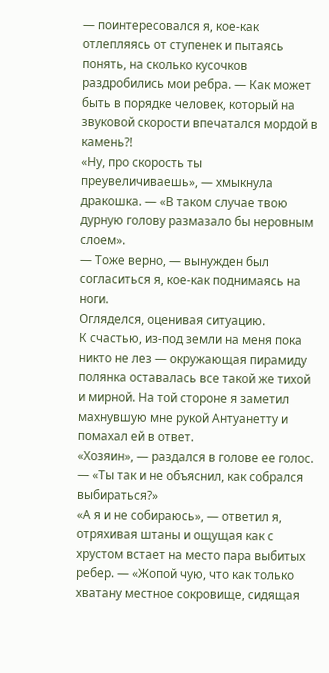— поинтересовался я, кое-как отлепляясь от ступенек и пытаясь понять, на сколько кусочков раздробились мои ребра. — Как может быть в порядке человек, который на звуковой скорости впечатался мордой в камень?!
«Ну, про скорость ты преувеличиваешь», — хмыкнула дракошка. — «В таком случае твою дурную голову размазало бы неровным слоем».
— Тоже верно, — вынужден был согласиться я, кое-как поднимаясь на ноги.
Огляделся, оценивая ситуацию.
К счастью, из-под земли на меня пока никто не лез — окружающая пирамиду полянка оставалась все такой же тихой и мирной. На той стороне я заметил махнувшую мне рукой Антуанетту и помахал ей в ответ.
«Хозяин», — раздался в голове ее голос. — «Ты так и не объяснил, как собрался выбираться?»
«А я и не собираюсь», — ответил я, отряхивая штаны и ощущая как с хрустом встает на место пара выбитых ребер. — «Жопой чую, что как только хватану местное сокровище, сидящая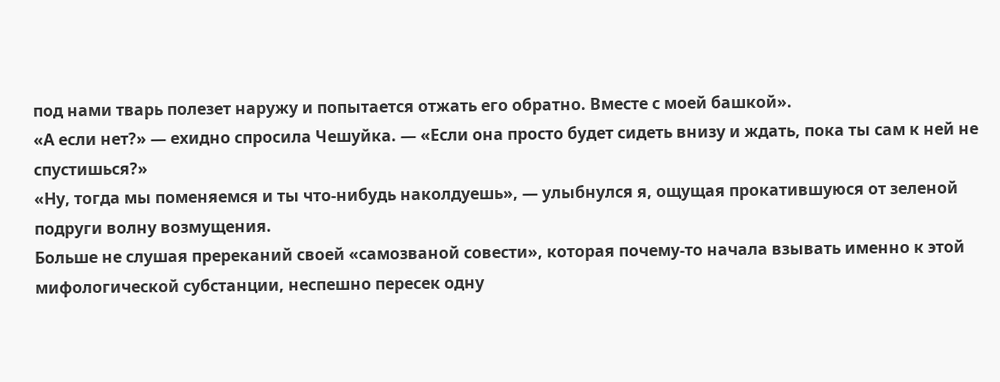под нами тварь полезет наружу и попытается отжать его обратно. Вместе с моей башкой».
«А если нет?» — ехидно спросила Чешуйка. — «Если она просто будет сидеть внизу и ждать, пока ты сам к ней не спустишься?»
«Ну, тогда мы поменяемся и ты что-нибудь наколдуешь», — улыбнулся я, ощущая прокатившуюся от зеленой подруги волну возмущения.
Больше не слушая пререканий своей «самозваной совести», которая почему-то начала взывать именно к этой мифологической субстанции, неспешно пересек одну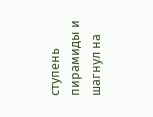ступень пирамиды и шагнул на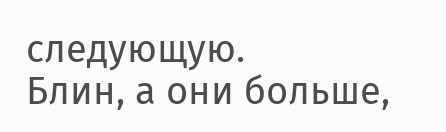следующую.
Блин, а они больше,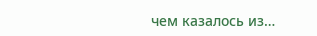чем казалось из…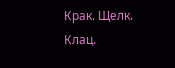Крак. Щелк. Клац.